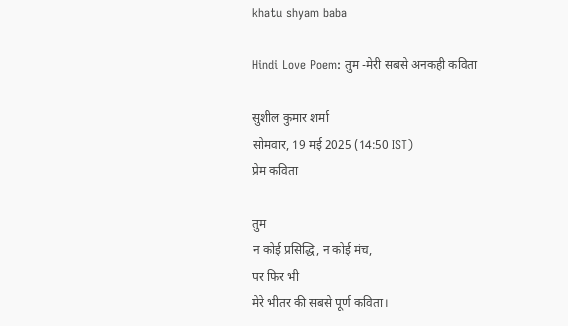khatu shyam baba

Hindi Love Poem: तुम -मेरी सबसे अनकही कविता

सुशील कुमार शर्मा
सोमवार, 19 मई 2025 (14:50 IST)
प्रेम कविता

तुम
न कोई प्रसिद्धि, न कोई मंच,
पर फिर भी
मेरे भीतर की सबसे पूर्ण कविता।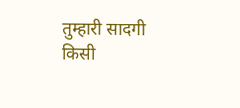तुम्हारी सादगी
किसी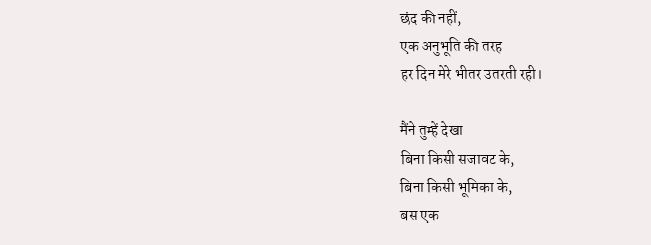छंद की नहीं,
एक अनुभूति की तरह
हर दिन मेरे भीतर उतरती रही।

मैंने तुम्हें देखा
बिना किसी सजावट के,
बिना किसी भूमिका के,
बस एक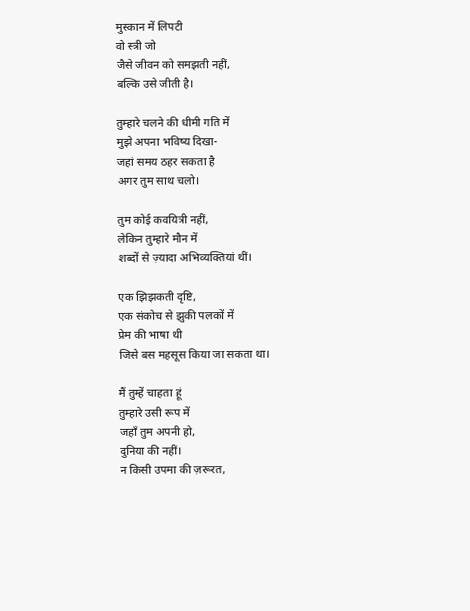मुस्कान में लिपटी
वो स्त्री जो
जैसे जीवन को समझती नहीं,
बल्कि उसे जीती है।

तुम्हारे चलने की धीमी गति में
मुझे अपना भविष्य दिखा-
जहां समय ठहर सकता है
अगर तुम साथ चलो।

तुम कोई कवयित्री नहीं,
लेकिन तुम्हारे मौन में
शब्दों से ज़्यादा अभिव्यक्तियां थीं।

एक झिझकती दृष्टि,
एक संकोच से झुकी पलकों में
प्रेम की भाषा थी
जिसे बस महसूस किया जा सकता था।

मैं तुम्हें चाहता हूं
तुम्हारे उसी रूप में
जहाँ तुम अपनी हो,
दुनिया की नहीं।
न किसी उपमा की ज़रूरत,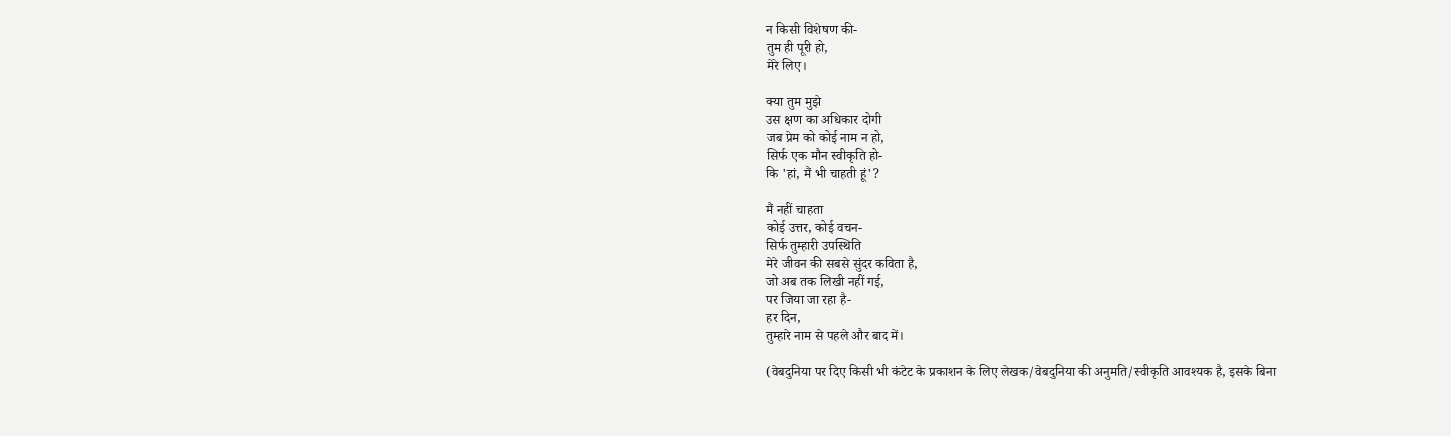न किसी विशेषण की-
तुम ही पूरी हो,
मेरे लिए।

क्या तुम मुझे
उस क्षण का अधिकार दोगी
जब प्रेम को कोई नाम न हो,
सिर्फ एक मौन स्वीकृति हो-
कि 'हां, मैं भी चाहती हूं'?

मैं नहीं चाहता
कोई उत्तर, कोई वचन-
सिर्फ तुम्हारी उपस्थिति
मेरे जीवन की सबसे सुंदर कविता है,
जो अब तक लिखी नहीं गई,
पर जिया जा रहा है-
हर दिन,
तुम्हारे नाम से पहले और बाद में।

(वेबदुनिया पर दिए किसी भी कंटेट के प्रकाशन के लिए लेखक/वेबदुनिया की अनुमति/स्वीकृति आवश्यक है, इसके बिना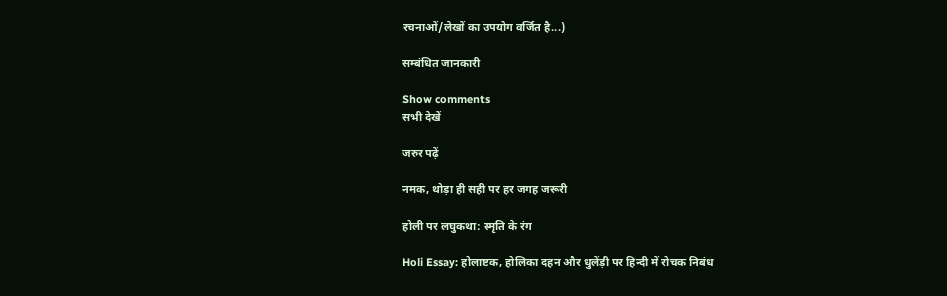रचनाओं/लेखों का उपयोग वर्जित है...)

सम्बंधित जानकारी

Show comments
सभी देखें

जरुर पढ़ें

नमक, थोड़ा ही सही पर हर जगह जरूरी

होली पर लघुकथा: स्मृति के रंग

Holi Essay: होलाष्टक, होलिका दहन और धुलेंड़ी पर हिन्दी में रोचक निबंध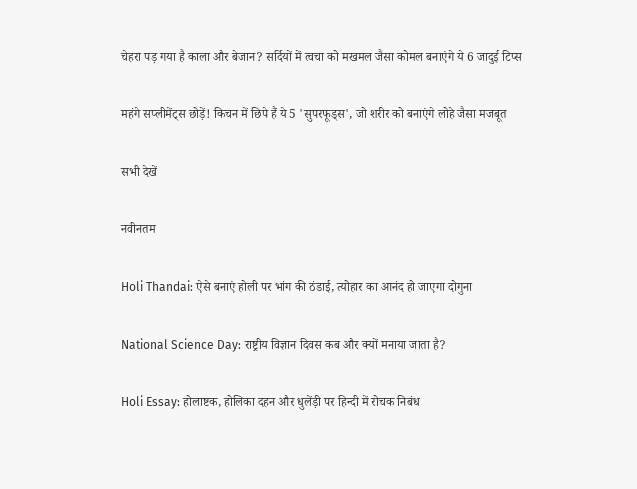चेहरा पड़ गया है काला और बेजान? सर्दियों में त्वचा को मखमल जैसा कोमल बनाएंगे ये 6 जादुई टिप्स

महंगे सप्लीमेंट्स छोड़ें! किचन में छिपे हैं ये 5 'सुपरफूड्स', जो शरीर को बनाएंगे लोहे जैसा मजबूत

सभी देखें

नवीनतम

Holi Thandai: ऐसे बनाएं होली पर भांग की ठंडाई, त्योहार का आनंद हो जाएगा दोगुना

National Science Day: राष्ट्रीय विज्ञान दिवस कब और क्यों मनाया जाता है?

Holi Essay: होलाष्टक, होलिका दहन और धुलेंड़ी पर हिन्दी में रोचक निबंध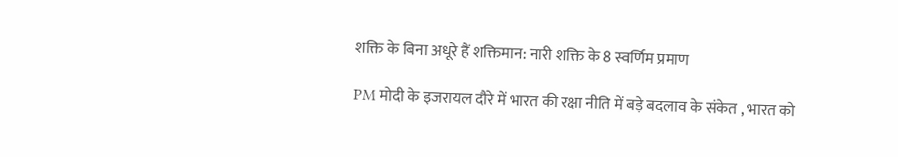शक्ति के बिना अधूरे हैं शक्तिमान: नारी शक्ति के 8 स्वर्णिम प्रमाण

PM मोदी के इजरायल दौरे में भारत की रक्षा नीति में बड़े बदलाव के संकेत , भारत को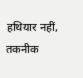हथियार नहीं, तकनीक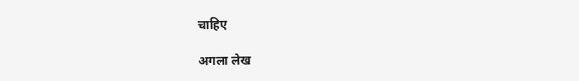चाहिए

अगला लेख